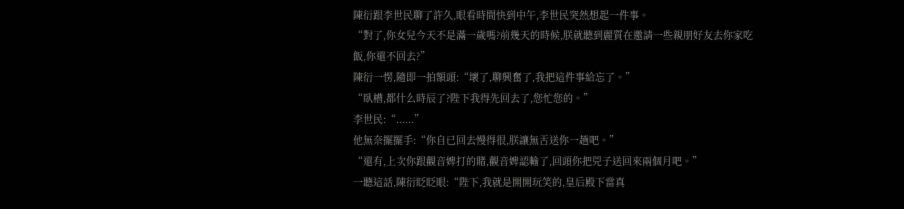陳衍跟李世民聊了許久,眼看時間快到中午,李世民突然想起一件事。
“對了,你女兒今天不是滿一歲嗎?前幾天的時候,朕就聽到麗質在邀請一些親朋好友去你家吃飯,你還不回去?”
陳衍一愣,隨即一拍額頭:“壞了,聊興奮了,我把這件事給忘了。”
“臥槽,都什么時辰了?陛下我得先回去了,您忙您的。”
李世民:“......”
他無奈擺擺手:“你自已回去慢得很,朕讓無舌送你一趟吧。”
“還有,上次你跟觀音婢打的賭,觀音婢認輸了,回頭你把兕子送回來兩個月吧。”
一聽這話,陳衍眨眨眼:“陛下,我就是開開玩笑的,皇后殿下當真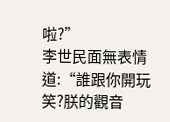啦?”
李世民面無表情道:“誰跟你開玩笑?朕的觀音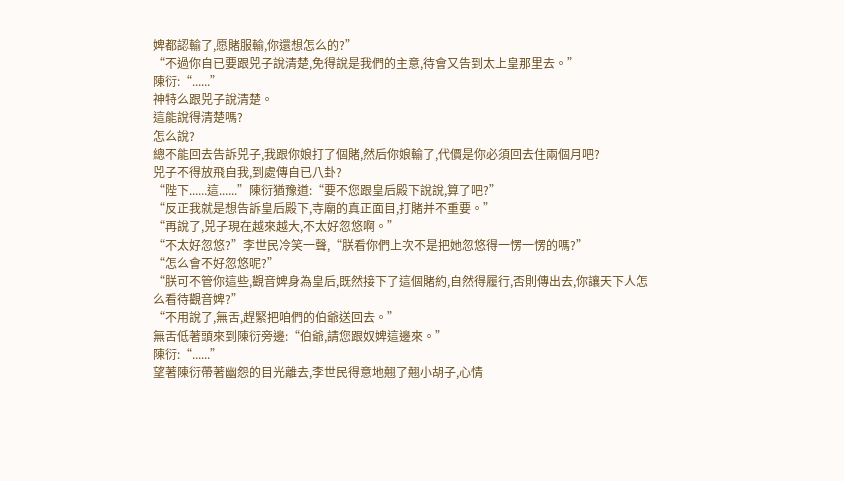婢都認輸了,愿賭服輸,你還想怎么的?”
“不過你自已要跟兕子說清楚,免得說是我們的主意,待會又告到太上皇那里去。”
陳衍:“......”
神特么跟兕子說清楚。
這能說得清楚嗎?
怎么說?
總不能回去告訴兕子,我跟你娘打了個賭,然后你娘輸了,代價是你必須回去住兩個月吧?
兕子不得放飛自我,到處傳自已八卦?
“陛下......這......”陳衍猶豫道:“要不您跟皇后殿下說說,算了吧?”
“反正我就是想告訴皇后殿下,寺廟的真正面目,打賭并不重要。”
“再說了,兕子現在越來越大,不太好忽悠啊。”
“不太好忽悠?”李世民冷笑一聲,“朕看你們上次不是把她忽悠得一愣一愣的嗎?”
“怎么會不好忽悠呢?”
“朕可不管你這些,觀音婢身為皇后,既然接下了這個賭約,自然得履行,否則傳出去,你讓天下人怎么看待觀音婢?”
“不用說了,無舌,趕緊把咱們的伯爺送回去。”
無舌低著頭來到陳衍旁邊:“伯爺,請您跟奴婢這邊來。”
陳衍:“......”
望著陳衍帶著幽怨的目光離去,李世民得意地翹了翹小胡子,心情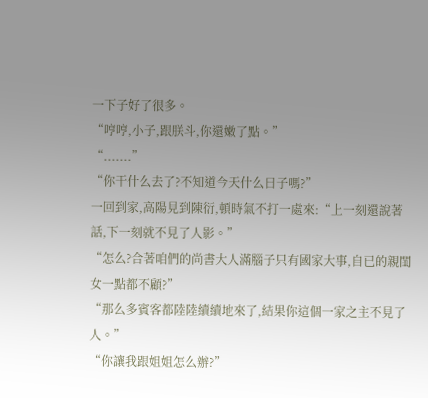一下子好了很多。
“哼哼,小子,跟朕斗,你還嫩了點。”
“.......”
“你干什么去了?不知道今天什么日子嗎?”
一回到家,高陽見到陳衍,頓時氣不打一處來:“上一刻還說著話,下一刻就不見了人影。”
“怎么?合著咱們的尚書大人滿腦子只有國家大事,自已的親閨女一點都不顧?”
“那么多賓客都陸陸續續地來了,結果你這個一家之主不見了人。”
“你讓我跟姐姐怎么辦?”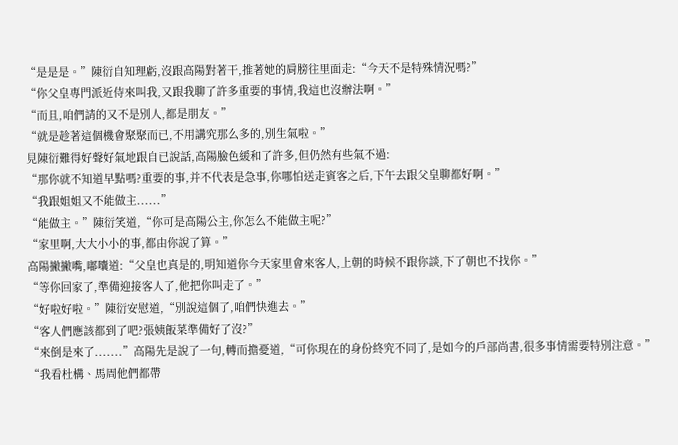“是是是。”陳衍自知理虧,沒跟高陽對著干,推著她的肩膀往里面走:“今天不是特殊情況嗎?”
“你父皇專門派近侍來叫我,又跟我聊了許多重要的事情,我這也沒辦法啊。”
“而且,咱們請的又不是別人,都是朋友。”
“就是趁著這個機會聚聚而已,不用講究那么多的,別生氣啦。”
見陳衍難得好聲好氣地跟自已說話,高陽臉色緩和了許多,但仍然有些氣不過:
“那你就不知道早點嗎?重要的事,并不代表是急事,你哪怕送走賓客之后,下午去跟父皇聊都好啊。”
“我跟姐姐又不能做主......”
“能做主。”陳衍笑道,“你可是高陽公主,你怎么不能做主呢?”
“家里啊,大大小小的事,都由你說了算。”
高陽撇撇嘴,嘟囔道:“父皇也真是的,明知道你今天家里會來客人,上朝的時候不跟你談,下了朝也不找你。”
“等你回家了,準備迎接客人了,他把你叫走了。”
“好啦好啦。”陳衍安慰道,“別說這個了,咱們快進去。”
“客人們應該都到了吧?張姨飯菜準備好了沒?”
“來倒是來了.......”高陽先是說了一句,轉而擔憂道,“可你現在的身份終究不同了,是如今的戶部尚書,很多事情需要特別注意。”
“我看杜構、馬周他們都帶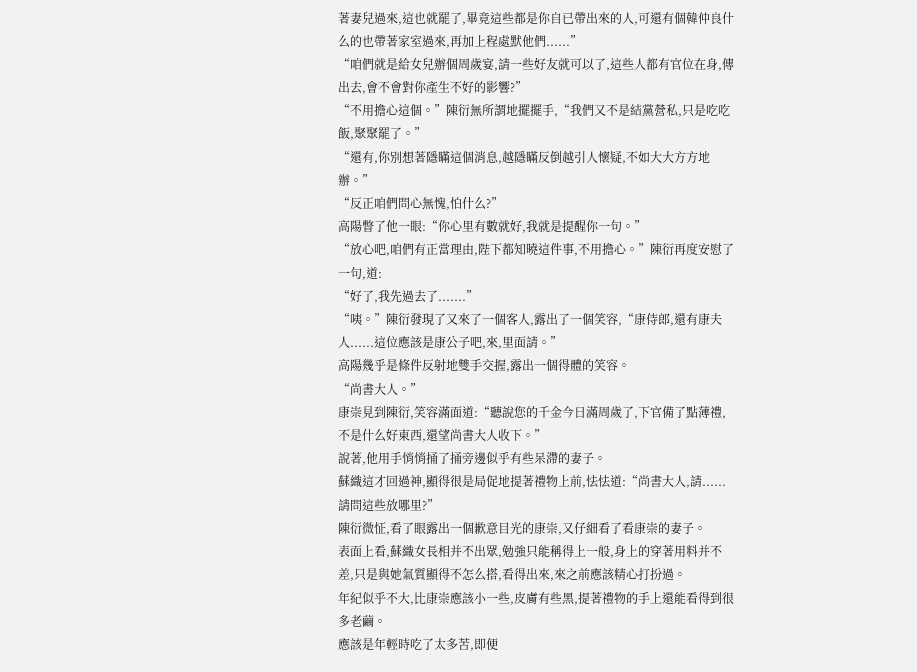著妻兒過來,這也就罷了,畢竟這些都是你自已帶出來的人,可還有個韓仲良什么的也帶著家室過來,再加上程處默他們......”
“咱們就是給女兒辦個周歲宴,請一些好友就可以了,這些人都有官位在身,傳出去,會不會對你產生不好的影響?”
“不用擔心這個。”陳衍無所謂地擺擺手,“我們又不是結黨營私,只是吃吃飯,聚聚罷了。”
“還有,你別想著隱瞞這個消息,越隱瞞反倒越引人懷疑,不如大大方方地辦。”
“反正咱們問心無愧,怕什么?”
高陽瞥了他一眼:“你心里有數就好,我就是提醒你一句。”
“放心吧,咱們有正當理由,陛下都知曉這件事,不用擔心。”陳衍再度安慰了一句,道:
“好了,我先過去了.......”
“咦。”陳衍發現了又來了一個客人,露出了一個笑容,“康侍郎,還有康夫人......這位應該是康公子吧,來,里面請。”
高陽幾乎是條件反射地雙手交握,露出一個得體的笑容。
“尚書大人。”
康崇見到陳衍,笑容滿面道:“聽說您的千金今日滿周歲了,下官備了點薄禮,不是什么好東西,還望尚書大人收下。”
說著,他用手悄悄捅了捅旁邊似乎有些呆滯的妻子。
蘇織這才回過神,顯得很是局促地提著禮物上前,怯怯道:“尚書大人,請......請問這些放哪里?”
陳衍微怔,看了眼露出一個歉意目光的康崇,又仔細看了看康崇的妻子。
表面上看,蘇織女長相并不出眾,勉強只能稱得上一般,身上的穿著用料并不差,只是與她氣質顯得不怎么搭,看得出來,來之前應該精心打扮過。
年紀似乎不大,比康崇應該小一些,皮膚有些黑,提著禮物的手上還能看得到很多老繭。
應該是年輕時吃了太多苦,即便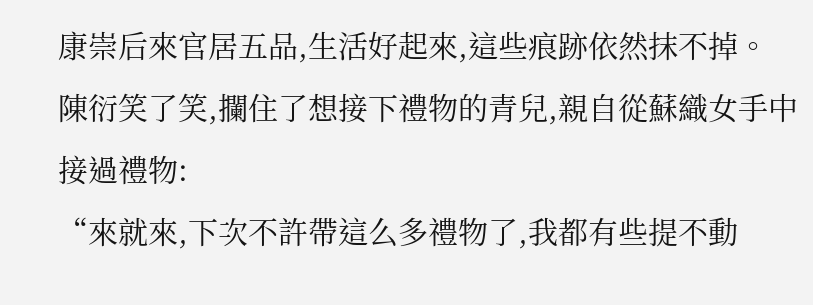康崇后來官居五品,生活好起來,這些痕跡依然抹不掉。
陳衍笑了笑,攔住了想接下禮物的青兒,親自從蘇織女手中接過禮物:
“來就來,下次不許帶這么多禮物了,我都有些提不動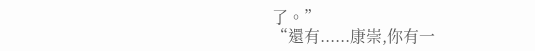了。”
“還有......康崇,你有一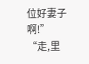位好妻子啊!”
“走,里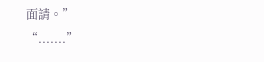面請。”
“.......”